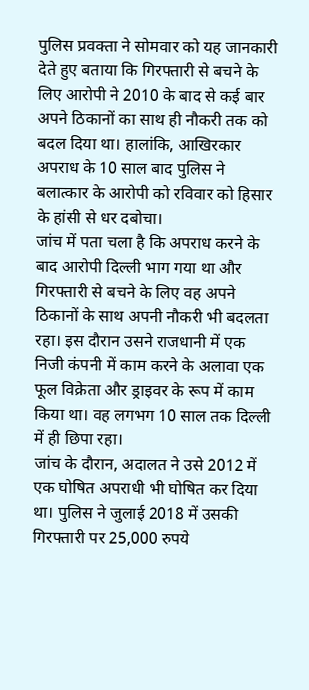पुलिस प्रवक्ता ने सोमवार को यह जानकारी देते हुए बताया कि गिरफ्तारी से बचने के लिए आरोपी ने 2010 के बाद से कई बार अपने ठिकानों का साथ ही नौकरी तक को बदल दिया था। हालांकि, आखिरकार अपराध के 10 साल बाद पुलिस ने बलात्कार के आरोपी को रविवार को हिसार के हांसी से धर दबोचा।
जांच में पता चला है कि अपराध करने के बाद आरोपी दिल्ली भाग गया था और गिरफ्तारी से बचने के लिए वह अपने ठिकानों के साथ अपनी नौकरी भी बदलता रहा। इस दौरान उसने राजधानी में एक निजी कंपनी में काम करने के अलावा एक फूल विक्रेता और ड्राइवर के रूप में काम किया था। वह लगभग 10 साल तक दिल्ली में ही छिपा रहा।
जांच के दौरान, अदालत ने उसे 2012 में एक घोषित अपराधी भी घोषित कर दिया था। पुलिस ने जुलाई 2018 में उसकी गिरफ्तारी पर 25,000 रुपये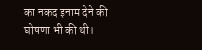का नकद इनाम देने की घोषणा भी की थी।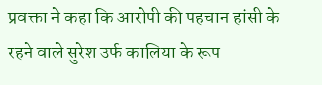प्रवक्ता ने कहा कि आरोपी की पहचान हांसी के रहने वाले सुरेश उर्फ कालिया के रूप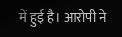में हुई है। आरोपी ने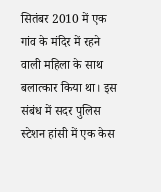सितंबर 2010 में एक गांव के मंदिर में रहने वाली महिला के साथ बलात्कार किया था। इस संबंध में सदर पुलिस स्टेशन हांसी में एक केस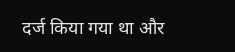दर्ज किया गया था और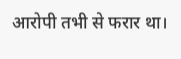आरोपी तभी से फरार था।